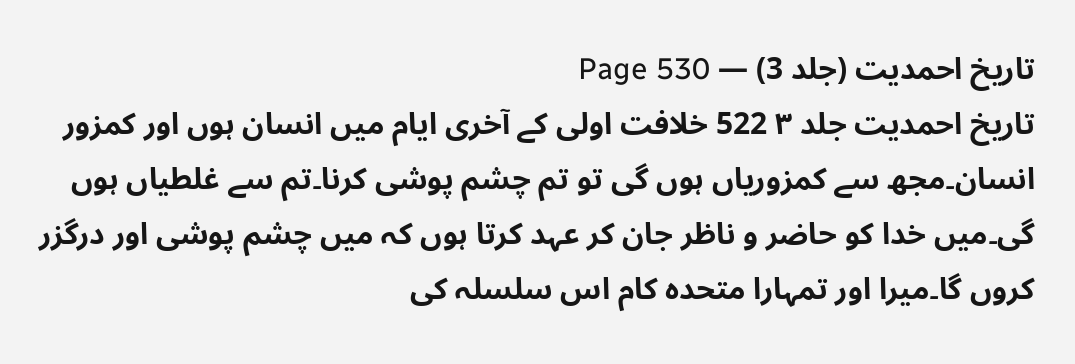تاریخ احمدیت (جلد 3) — Page 530
تاریخ احمدیت جلد ۳ 522 خلافت اولی کے آخری ایام میں انسان ہوں اور کمزور انسان۔مجھ سے کمزوریاں ہوں گی تو تم چشم پوشی کرنا۔تم سے غلطیاں ہوں گی۔میں خدا کو حاضر و ناظر جان کر عہد کرتا ہوں کہ میں چشم پوشی اور درگزر کروں گا۔میرا اور تمہارا متحدہ کام اس سلسلہ کی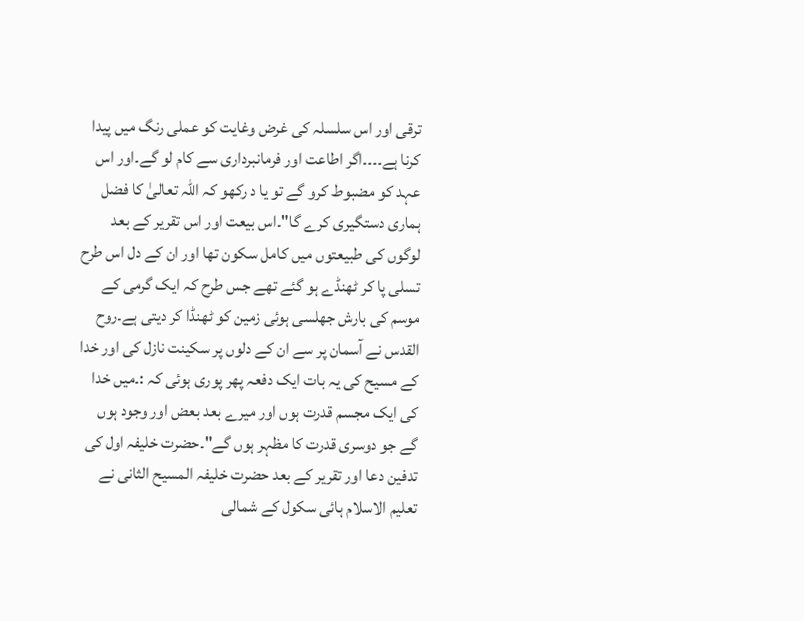ترقی اور اس سلسلہ کی غرض وغایت کو عملی رنگ میں پیدا کرنا ہے۔۔۔۔اگر اطاعت اور فرمانبرداری سے کام لو گے۔اور اس عہد کو مضبوط کرو گے تو یا د رکھو کہ اللہ تعالیٰ کا فضل ہماری دستگیری کرے گا"۔اس بیعت اور اس تقریر کے بعد لوگوں کی طبیعتوں میں کامل سکون تھا اور ان کے دل اس طرح تسلی پا کر ٹھنڈے ہو گئے تھے جس طرح کہ ایک گرمی کے موسم کی بارش جھلسی ہوئی زمین کو ٹھنڈا کر دیتی ہے۔روح القدس نے آسمان پر سے ان کے دلوں پر سکینت نازل کی اور خدا کے مسیح کی یہ بات ایک دفعہ پھر پوری ہوئی کہ :۔میں خدا کی ایک مجسم قدرت ہوں اور میرے بعد بعض اور وجود ہوں گے جو دوسری قدرت کا مظہر ہوں گے"۔حضرت خلیفہ اول کی تدفین دعا اور تقریر کے بعد حضرت خلیفہ المسیح الثانی نے تعلیم الاسلام ہائی سکول کے شمالی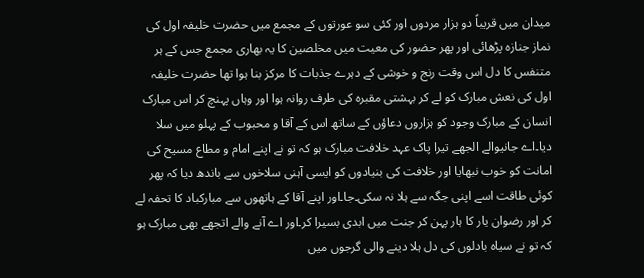میدان میں قریباً دو ہزار مردوں اور کئی سو عورتوں کے مجمع میں حضرت خلیفہ اول کی نماز جنازہ پڑھائی اور پھر حضور کی معیت میں مخلصین کا یہ بھاری مجمع جس کے ہر متنفس کا دل اس وقت رنج و خوشی کے دہرے جذبات کا مرکز بنا ہوا تھا حضرت خلیفہ اول کی نعش مبارک کو لے کر بہشتی مقبرہ کی طرف روانہ ہوا اور وہاں پہنچ کر اس مبارک انسان کے مبارک وجود کو ہزاروں دعاؤں کے ساتھ اس کے آقا و محبوب کے پہلو میں سلا دیا۔اے جانیوالے الجھے تیرا پاک عہد خلافت مبارک ہو کہ تو نے اپنے امام و مطاع مسیح کی امانت کو خوب نبھایا اور خلافت کی بنیادوں کو ایسی آہنی سلاخوں سے باندھ دیا کہ پھر کوئی طاقت اسے اپنی جگہ سے ہلا نہ سکی۔جا۔اور اپنے آقا کے ہاتھوں سے مبارکباد کا تحفہ لے کر اور رضوان یار کا ہار پہن کر جنت میں ابدی بسیرا کر۔اور اے آنے والے اتجھے بھی مبارک ہو کہ تو نے سیاہ بادلوں کی دل ہلا دینے والی گرجوں میں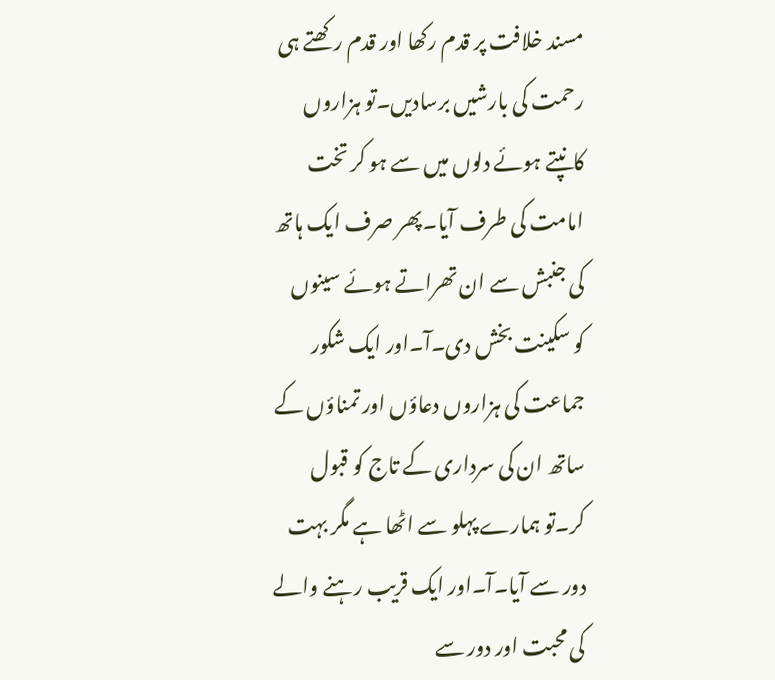مسند خلافت پر قدم رکھا اور قدم رکھتے ہی رحمت کی بارشیں برسادیں۔تو ہزاروں کانپتے ہوئے دلوں میں سے ہو کر تخت امامت کی طرف آیا۔پھر صرف ایک ہاتھ کی جنبش سے ان تھراتے ہوئے سینوں کو سکینت بخش دی۔آ۔اور ایک شکور جماعت کی ہزاروں دعاؤں اور تمناؤں کے ساتھ ان کی سرداری کے تاج کو قبول کر۔تو ہمارے پہلو سے اٹھا ہے مگر بہت دور سے آیا۔آ۔اور ایک قریب رہنے والے کی محبت اور دور سے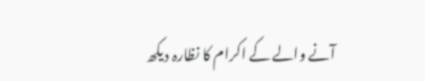آنے والے کے اکرام کا نظارہ دیکھ